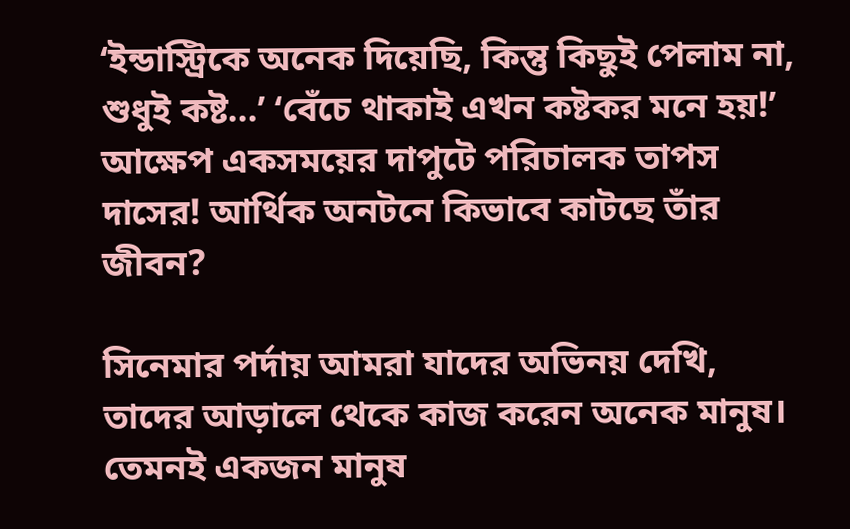‘ইন্ডাস্ট্রিকে অনেক দিয়েছি, কিন্তু কিছুই পেলাম না, শুধুই কষ্ট…’ ‘বেঁচে থাকাই এখন কষ্টকর মনে হয়!’ আক্ষেপ একসময়ের দাপুটে পরিচালক তাপস দাসের! আর্থিক অনটনে কিভাবে কাটছে তাঁর জীবন?

সিনেমার পর্দায় আমরা যাদের অভিনয় দেখি, তাদের আড়ালে থেকে কাজ করেন অনেক মানুষ। তেমনই একজন মানুষ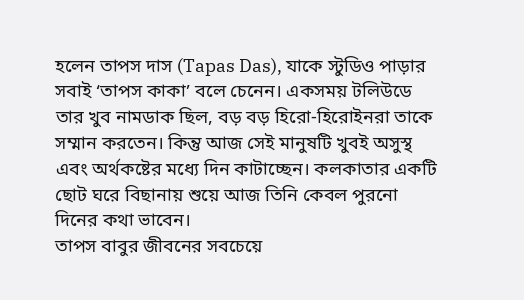হলেন তাপস দাস (Tapas Das), যাকে স্টুডিও পাড়ার সবাই ‘তাপস কাকা’ বলে চেনেন। একসময় টলিউডে তার খুব নামডাক ছিল, বড় বড় হিরো-হিরোইনরা তাকে সম্মান করতেন। কিন্তু আজ সেই মানুষটি খুবই অসুস্থ এবং অর্থকষ্টের মধ্যে দিন কাটাচ্ছেন। কলকাতার একটি ছোট ঘরে বিছানায় শুয়ে আজ তিনি কেবল পুরনো দিনের কথা ভাবেন।
তাপস বাবুর জীবনের সবচেয়ে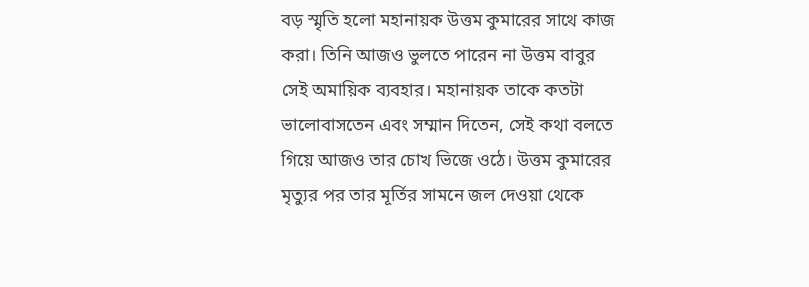বড় স্মৃতি হলো মহানায়ক উত্তম কুমারের সাথে কাজ করা। তিনি আজও ভুলতে পারেন না উত্তম বাবুর সেই অমায়িক ব্যবহার। মহানায়ক তাকে কতটা ভালোবাসতেন এবং সম্মান দিতেন, সেই কথা বলতে গিয়ে আজও তার চোখ ভিজে ওঠে। উত্তম কুমারের মৃত্যুর পর তার মূর্তির সামনে জল দেওয়া থেকে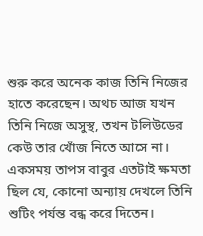শুরু করে অনেক কাজ তিনি নিজের হাতে করেছেন। অথচ আজ যখন তিনি নিজে অসুস্থ, তখন টলিউডের কেউ তার খোঁজ নিতে আসে না।
একসময় তাপস বাবুর এতটাই ক্ষমতা ছিল যে, কোনো অন্যায় দেখলে তিনি শুটিং পর্যন্ত বন্ধ করে দিতেন।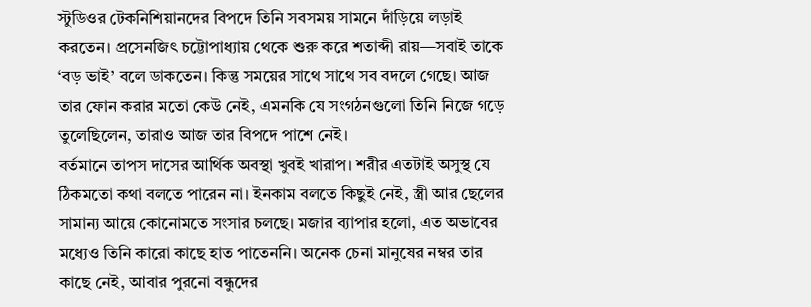স্টুডিওর টেকনিশিয়ানদের বিপদে তিনি সবসময় সামনে দাঁড়িয়ে লড়াই করতেন। প্রসেনজিৎ চট্টোপাধ্যায় থেকে শুরু করে শতাব্দী রায়—সবাই তাকে ‘বড় ভাই’ বলে ডাকতেন। কিন্তু সময়ের সাথে সাথে সব বদলে গেছে। আজ তার ফোন করার মতো কেউ নেই, এমনকি যে সংগঠনগুলো তিনি নিজে গড়ে তুলেছিলেন, তারাও আজ তার বিপদে পাশে নেই।
বর্তমানে তাপস দাসের আর্থিক অবস্থা খুবই খারাপ। শরীর এতটাই অসুস্থ যে ঠিকমতো কথা বলতে পারেন না। ইনকাম বলতে কিছুই নেই, স্ত্রী আর ছেলের সামান্য আয়ে কোনোমতে সংসার চলছে। মজার ব্যাপার হলো, এত অভাবের মধ্যেও তিনি কারো কাছে হাত পাতেননি। অনেক চেনা মানুষের নম্বর তার কাছে নেই, আবার পুরনো বন্ধুদের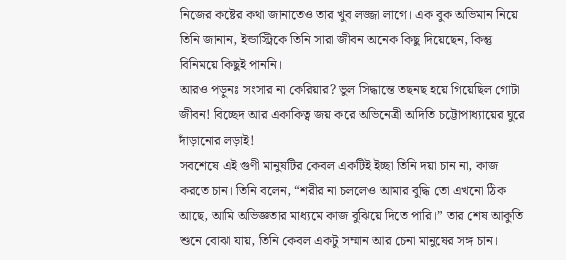নিজের কষ্টের কথা জানাতেও তার খুব লজ্জা লাগে। এক বুক অভিমান নিয়ে তিনি জানান, ইন্ডাস্ট্রিকে তিনি সারা জীবন অনেক কিছু দিয়েছেন, কিন্তু বিনিময়ে কিছুই পাননি।
আরও পড়ুনঃ সংসার না কেরিয়ার? ভুল সিদ্ধান্তে তছনছ হয়ে গিয়েছিল গোটা জীবন! বিচ্ছেদ আর একাকিত্ব জয় করে অভিনেত্রী অদিতি চট্টোপাধ্যায়ের ঘুরে দাঁড়ানোর লড়াই!
সবশেষে এই গুণী মানুষটির কেবল একটিই ইচ্ছা তিনি দয়া চান না, কাজ করতে চান। তিনি বলেন, “শরীর না চললেও আমার বুদ্ধি তো এখনো ঠিক আছে, আমি অভিজ্ঞতার মাধ্যমে কাজ বুঝিয়ে দিতে পারি।” তার শেষ আকুতি শুনে বোঝা যায়, তিনি কেবল একটু সম্মান আর চেনা মানুষের সঙ্গ চান।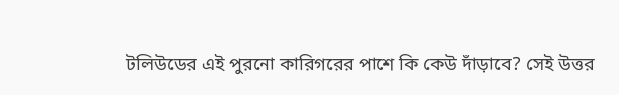টলিউডের এই পুরনো কারিগরের পাশে কি কেউ দাঁড়াবে? সেই উত্তর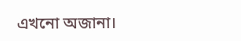এখনো অজানা।